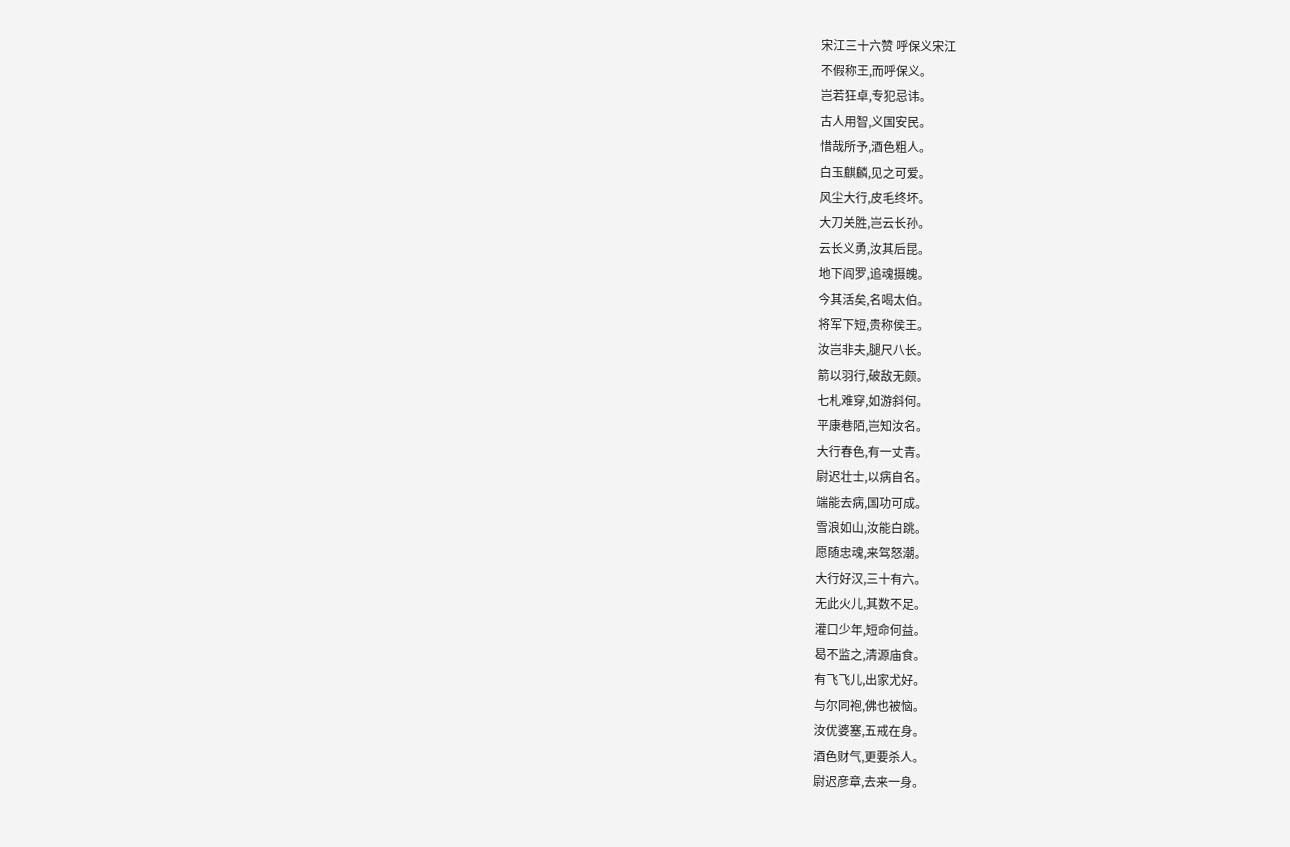宋江三十六赞 呼保义宋江
不假称王,而呼保义。
岂若狂卓,专犯忌讳。
古人用智,义国安民。
惜哉所予,酒色粗人。
白玉麒麟,见之可爱。
风尘大行,皮毛终坏。
大刀关胜,岂云长孙。
云长义勇,汝其后昆。
地下阎罗,追魂摄魄。
今其活矣,名喝太伯。
将军下短,贵称侯王。
汝岂非夫,腿尺八长。
箭以羽行,破敌无颇。
七札难穿,如游斜何。
平康巷陌,岂知汝名。
大行春色,有一丈青。
尉迟壮士,以病自名。
端能去病,国功可成。
雪浪如山,汝能白跳。
愿随忠魂,来驾怒潮。
大行好汉,三十有六。
无此火儿,其数不足。
灌口少年,短命何益。
曷不监之,清源庙食。
有飞飞儿,出家尤好。
与尔同袍,佛也被恼。
汝优婆塞,五戒在身。
酒色财气,更要杀人。
尉迟彦章,去来一身。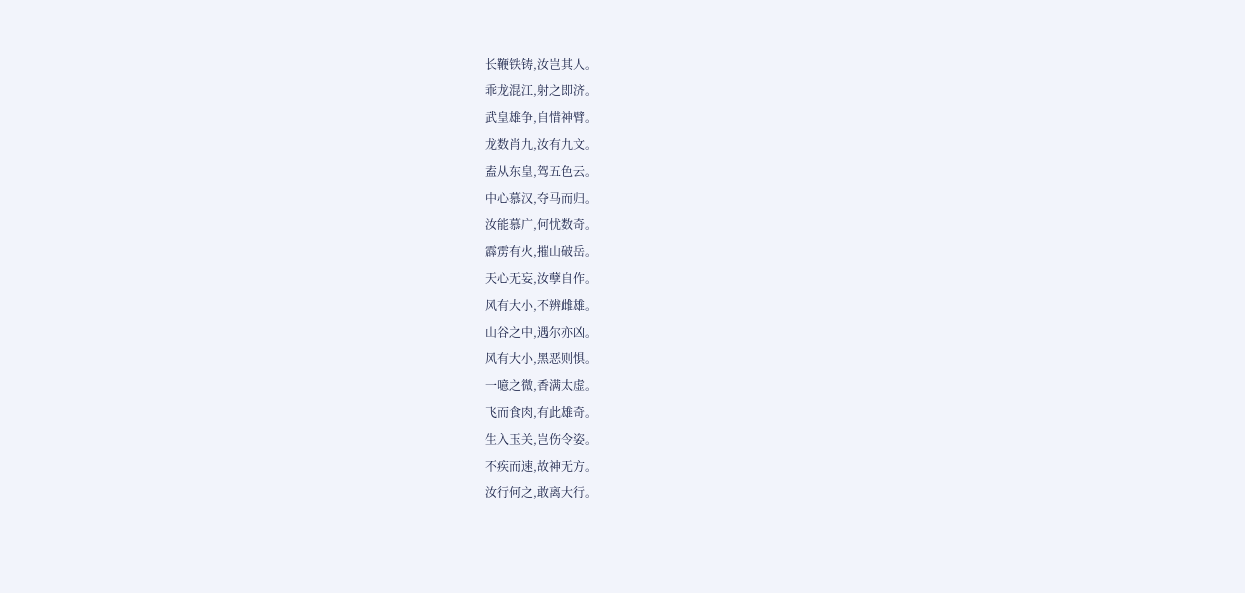长鞭铁铸,汝岂其人。
乖龙混江,射之即济。
武皇雄争,自惜神臂。
龙数肖九,汝有九文。
盍从东皇,驾五色云。
中心慕汉,夺马而归。
汝能慕广,何忧数奇。
霹雳有火,摧山破岳。
天心无妄,汝孽自作。
风有大小,不辨雌雄。
山谷之中,遇尔亦凶。
风有大小,黑恶则惧。
一噫之微,香满太虚。
飞而食肉,有此雄奇。
生入玉关,岂伤令姿。
不疾而速,故神无方。
汝行何之,敢离大行。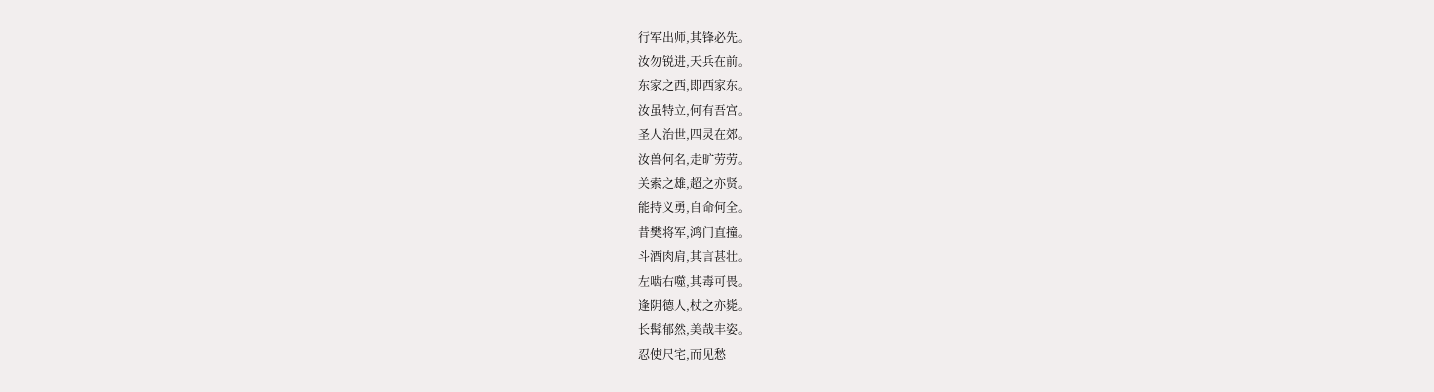行军出师,其锋必先。
汝勿锐进,天兵在前。
东家之西,即西家东。
汝虽特立,何有吾宫。
圣人治世,四灵在郊。
汝兽何名,走旷劳劳。
关索之雄,超之亦贤。
能持义勇,自命何全。
昔樊将军,鸿门直撞。
斗酒肉肩,其言甚壮。
左啮右噬,其毒可畏。
逢阴德人,杖之亦毙。
长髯郁然,美哉丰姿。
忍使尺宅,而见愁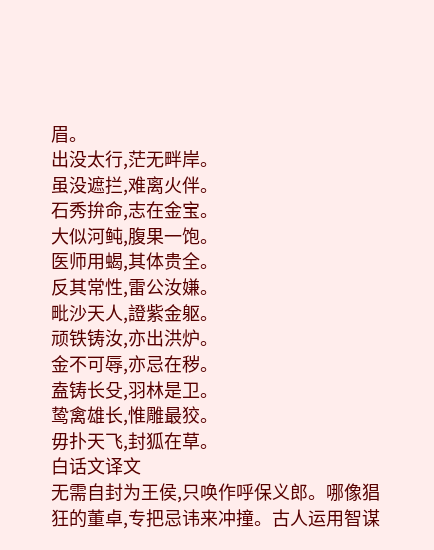眉。
出没太行,茫无畔岸。
虽没遮拦,难离火伴。
石秀拚命,志在金宝。
大似河鲀,腹果一饱。
医师用蝎,其体贵全。
反其常性,雷公汝嫌。
毗沙天人,證紫金躯。
顽铁铸汝,亦出洪炉。
金不可辱,亦忌在秽。
盍铸长殳,羽林是卫。
鸷禽雄长,惟雕最狡。
毋扑天飞,封狐在草。
白话文译文
无需自封为王侯,只唤作呼保义郎。哪像猖狂的董卓,专把忌讳来冲撞。古人运用智谋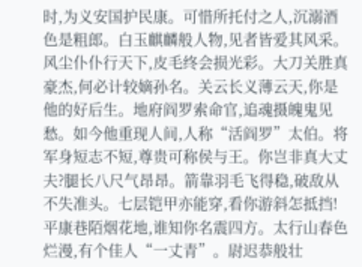时,为义安国护民康。可惜所托付之人,沉溺酒色是粗郎。白玉麒麟般人物,见者皆爱其风采。风尘仆仆行天下,皮毛终会损光彩。大刀关胜真豪杰,何必计较嫡孙名。关云长义薄云天,你是他的好后生。地府阎罗索命官,追魂摄魄鬼见愁。如今他重现人间,人称“活阎罗”太伯。将军身短志不短,尊贵可称侯与王。你岂非真大丈夫?腿长八尺气昂昂。箭靠羽毛飞得稳,破敌从不失准头。七层铠甲亦能穿,看你游斜怎抵挡! 平康巷陌烟花地,谁知你名震四方。太行山春色烂漫,有个佳人“一丈青”。尉迟恭般壮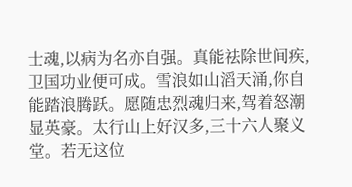士魂,以病为名亦自强。真能祛除世间疾,卫国功业便可成。雪浪如山滔天涌,你自能踏浪腾跃。愿随忠烈魂归来,驾着怒潮显英豪。太行山上好汉多,三十六人聚义堂。若无这位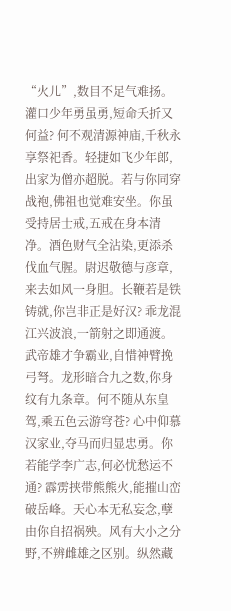“火儿”,数目不足气难扬。灌口少年勇虽勇,短命夭折又何益? 何不观清源神庙,千秋永享祭祀香。轻捷如飞少年郎,出家为僧亦超脱。若与你同穿战袍,佛祖也觉难安坐。你虽受持居士戒,五戒在身本清净。酒色财气全沾染,更添杀伐血气腥。尉迟敬德与彦章,来去如风一身胆。长鞭若是铁铸就,你岂非正是好汉? 乖龙混江兴波浪,一箭射之即通渡。武帝雄才争霸业,自惜神臂挽弓弩。龙形暗合九之数,你身纹有九条章。何不随从东皇驾,乘五色云游穹苍? 心中仰慕汉家业,夺马而归显忠勇。你若能学李广志,何必忧愁运不通? 霹雳挟带熊熊火,能摧山峦破岳峰。天心本无私妄念,孽由你自招祸殃。风有大小之分野,不辨雌雄之区别。纵然藏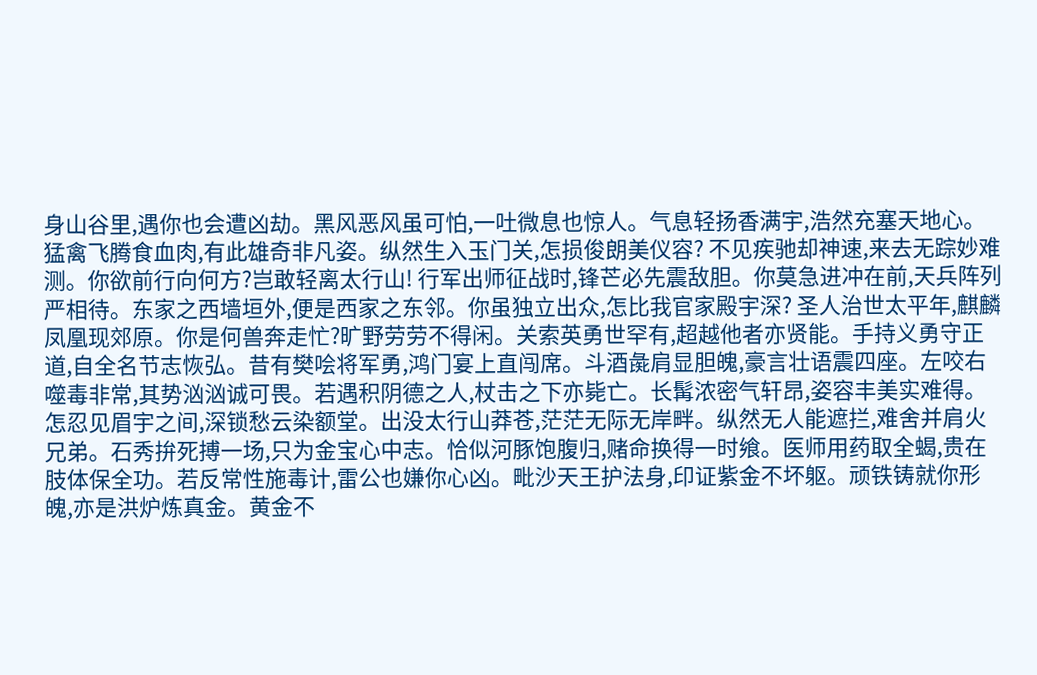身山谷里,遇你也会遭凶劫。黑风恶风虽可怕,一吐微息也惊人。气息轻扬香满宇,浩然充塞天地心。猛禽飞腾食血肉,有此雄奇非凡姿。纵然生入玉门关,怎损俊朗美仪容? 不见疾驰却神速,来去无踪妙难测。你欲前行向何方?岂敢轻离太行山! 行军出师征战时,锋芒必先震敌胆。你莫急进冲在前,天兵阵列严相待。东家之西墙垣外,便是西家之东邻。你虽独立出众,怎比我官家殿宇深? 圣人治世太平年,麒麟凤凰现郊原。你是何兽奔走忙?旷野劳劳不得闲。关索英勇世罕有,超越他者亦贤能。手持义勇守正道,自全名节志恢弘。昔有樊哙将军勇,鸿门宴上直闯席。斗酒彘肩显胆魄,豪言壮语震四座。左咬右噬毒非常,其势汹汹诚可畏。若遇积阴德之人,杖击之下亦毙亡。长髯浓密气轩昂,姿容丰美实难得。怎忍见眉宇之间,深锁愁云染额堂。出没太行山莽苍,茫茫无际无岸畔。纵然无人能遮拦,难舍并肩火兄弟。石秀拚死搏一场,只为金宝心中志。恰似河豚饱腹归,赌命换得一时飨。医师用药取全蝎,贵在肢体保全功。若反常性施毒计,雷公也嫌你心凶。毗沙天王护法身,印证紫金不坏躯。顽铁铸就你形魄,亦是洪炉炼真金。黄金不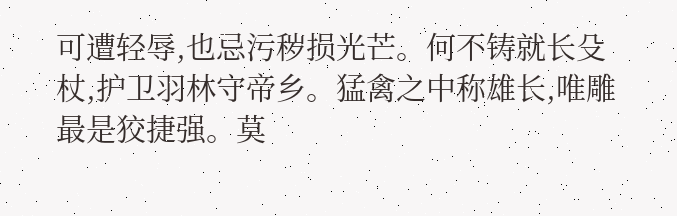可遭轻辱,也忌污秽损光芒。何不铸就长殳杖,护卫羽林守帝乡。猛禽之中称雄长,唯雕最是狡捷强。莫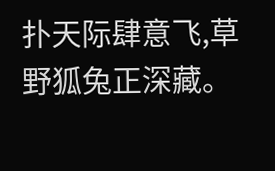扑天际肆意飞,草野狐兔正深藏。